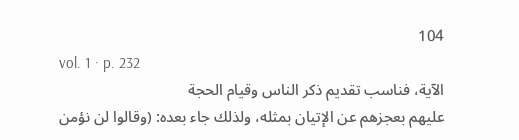104
vol. 1 · p. 232
الآية، فناسب تقديم ذكر الناس وقيام الحجة
عليهم بعجزهم عن الإتيان بمثله، ولذلك جاء بعده: (وقالوا لن نؤمن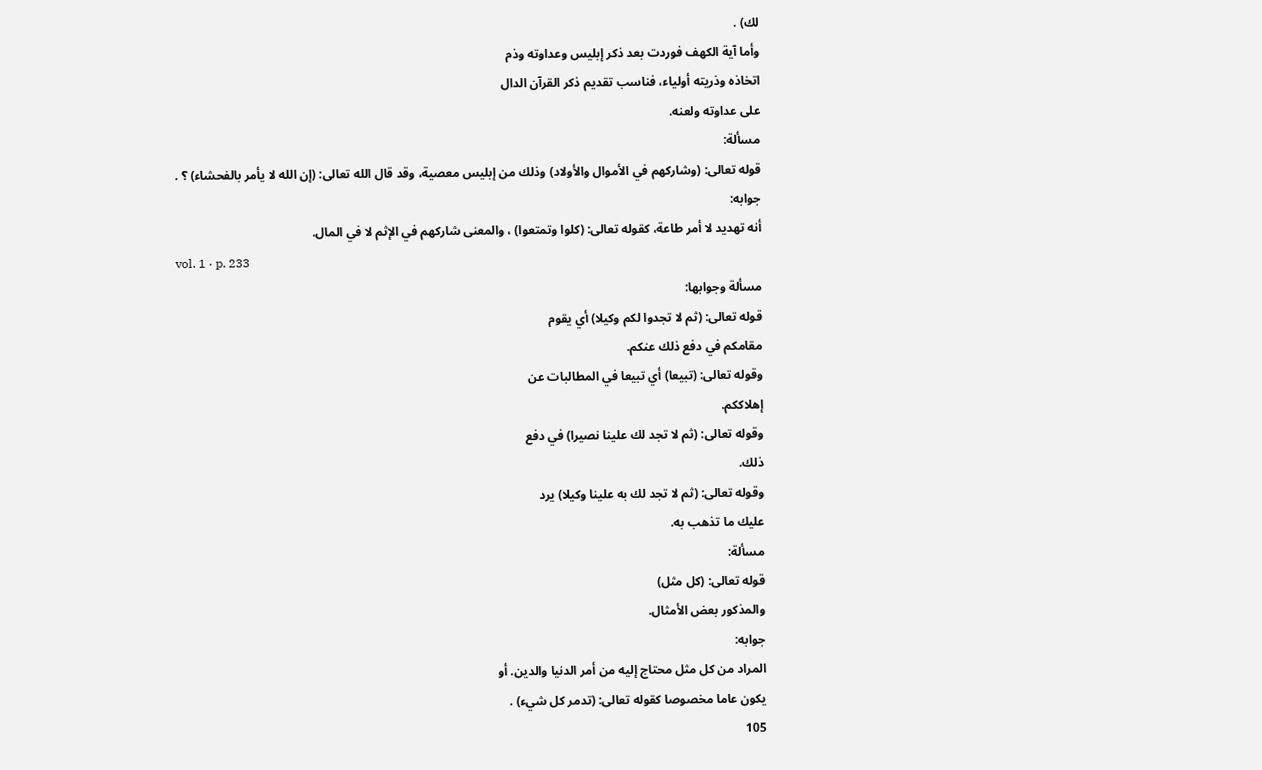لك) .
وأما آية الكهف فوردت بعد ذكر إبليس وعداوته وذم
اتخاذه وذريته أولياء، فناسب تقديم ذكر القرآن الدال
على عداوته ولعنه.
مسألة:
قوله تعالى: (وشاركهم في الأموال والأولاد) وذلك من إبليس معصية، وقد قال الله تعالى: (إن الله لا يأمر بالفحشاء) ؟ .
جوابه:
أنه تهديد لا أمر طاعة، كقوله تعالى: (كلوا وتمتعوا) ، والمعنى شاركهم في الإثم لا في المال.
vol. 1 · p. 233
مسألة وجوابها:
قوله تعالى: (ثم لا تجدوا لكم وكيلا) أي يقوم
مقامكم في دفع ذلك عنكم.
وقوله تعالى: (تبيعا) أي تبيعا في المطالبات عن
إهلاككم.
وقوله تعالى: (ثم لا تجد لك علينا نصيرا) في دفع
ذلك.
وقوله تعالى: (ثم لا تجد لك به علينا وكيلا) يرد
عليك ما تذهب به.
مسألة:
قوله تعالى: (كل مثل)
والمذكور بعض الأمثال.
جوابه:
المراد من كل مثل محتاج إليه من أمر الدنيا والدين. أو
يكون عاما مخصوصا كقوله تعالى: (تدمر كل شيء) .
105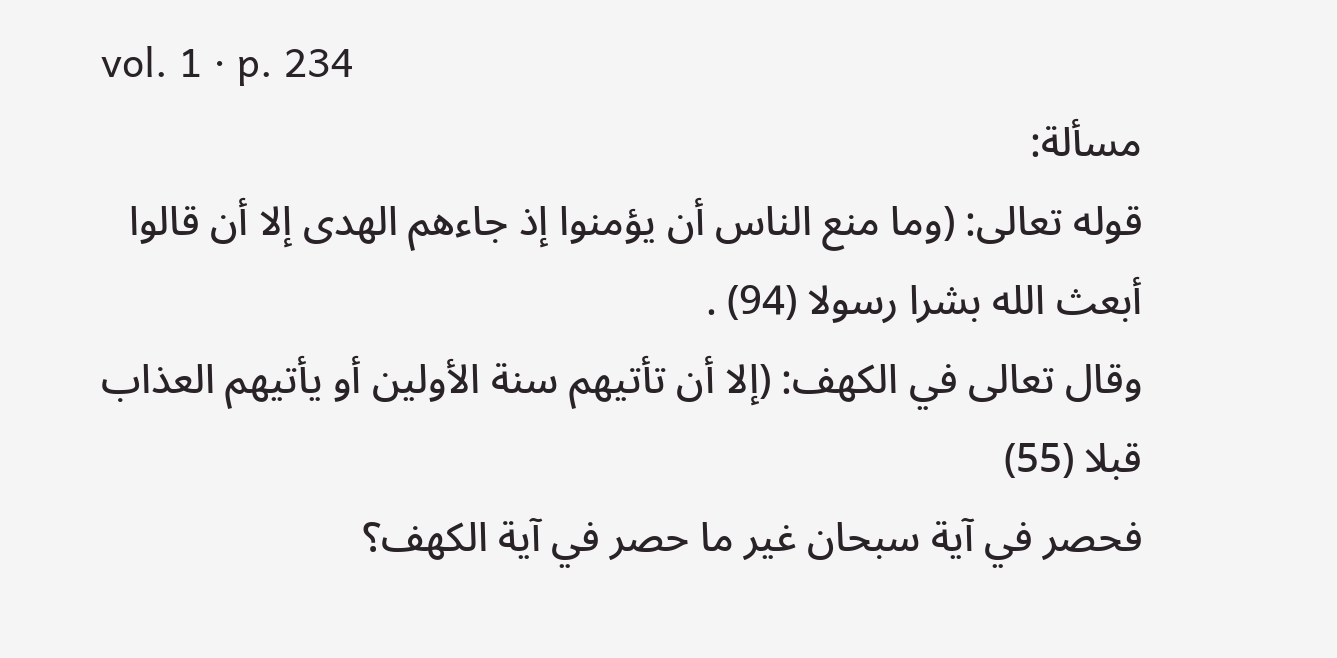vol. 1 · p. 234
مسألة:
قوله تعالى: (وما منع الناس أن يؤمنوا إذ جاءهم الهدى إلا أن قالوا أبعث الله بشرا رسولا (94) .
وقال تعالى في الكهف: (إلا أن تأتيهم سنة الأولين أو يأتيهم العذاب قبلا (55)
فحصر في آية سبحان غير ما حصر في آية الكهف؟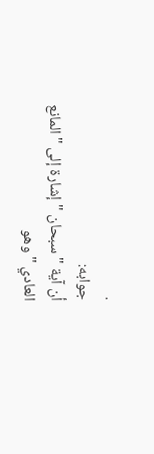.
جوابه:
أن آية " سبحان " إشارة إلى "المانع العادي " وهو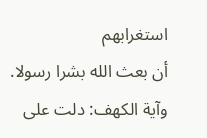استغرابهم
أن بعث الله بشرا رسولا.
وآية الكهف: دلت على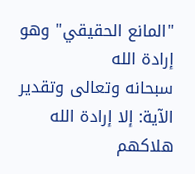"المانع الحقيقي" وهو إرادة الله
سبحانه وتعالى وتقدير الآية: إلا إرادة الله هلاكهم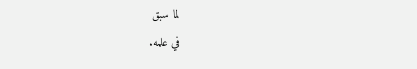لما سبق
في علمه.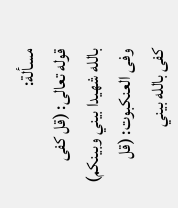مسألة:
قوله تعالى: (قل كفى بالله شهيدا بيني وبينكم) وفى العنكبوت: (قل كفى بالله بيني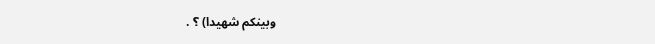وبينكم شهيدا) ؟ .